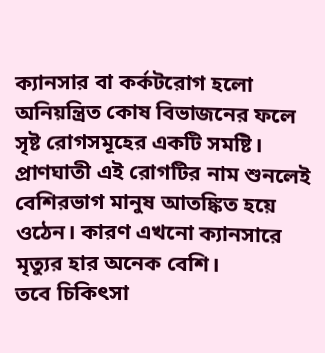ক্যানসার বা কর্কটরোগ হলো অনিয়ন্ত্রিত কোষ বিভাজনের ফলে সৃষ্ট রোগসমূহের একটি সমষ্টি। প্রাণঘাতী এই রোগটির নাম শুনলেই বেশিরভাগ মানুষ আতঙ্কিত হয়ে ওঠেন। কারণ এখনো ক্যানসারে মৃত্যুর হার অনেক বেশি।
তবে চিকিৎসা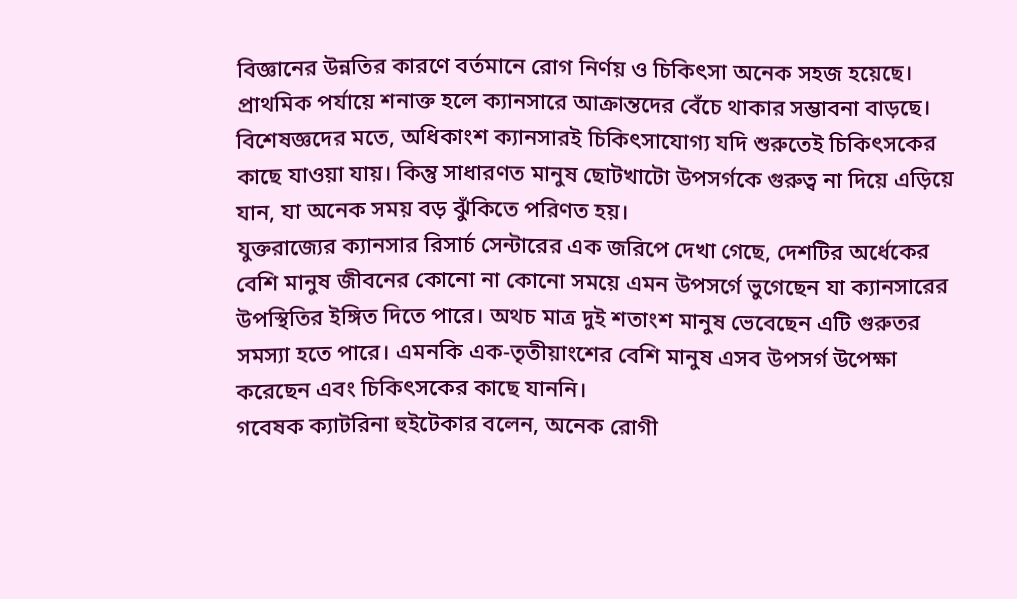বিজ্ঞানের উন্নতির কারণে বর্তমানে রোগ নির্ণয় ও চিকিৎসা অনেক সহজ হয়েছে। প্রাথমিক পর্যায়ে শনাক্ত হলে ক্যানসারে আক্রান্তদের বেঁচে থাকার সম্ভাবনা বাড়ছে। বিশেষজ্ঞদের মতে, অধিকাংশ ক্যানসারই চিকিৎসাযোগ্য যদি শুরুতেই চিকিৎসকের কাছে যাওয়া যায়। কিন্তু সাধারণত মানুষ ছোটখাটো উপসর্গকে গুরুত্ব না দিয়ে এড়িয়ে যান, যা অনেক সময় বড় ঝুঁকিতে পরিণত হয়।
যুক্তরাজ্যের ক্যানসার রিসার্চ সেন্টারের এক জরিপে দেখা গেছে, দেশটির অর্ধেকের বেশি মানুষ জীবনের কোনো না কোনো সময়ে এমন উপসর্গে ভুগেছেন যা ক্যানসারের উপস্থিতির ইঙ্গিত দিতে পারে। অথচ মাত্র দুই শতাংশ মানুষ ভেবেছেন এটি গুরুতর সমস্যা হতে পারে। এমনকি এক-তৃতীয়াংশের বেশি মানুষ এসব উপসর্গ উপেক্ষা করেছেন এবং চিকিৎসকের কাছে যাননি।
গবেষক ক্যাটরিনা হুইটেকার বলেন, অনেক রোগী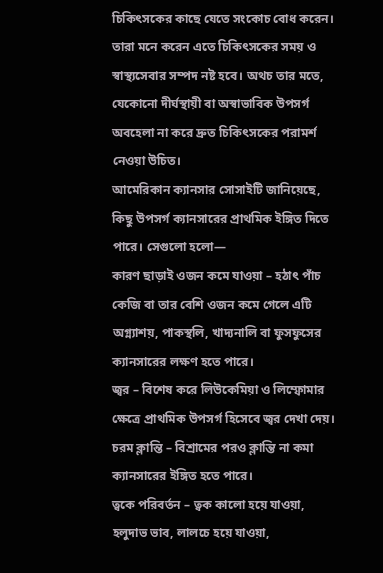চিকিৎসকের কাছে যেতে সংকোচ বোধ করেন। তারা মনে করেন এতে চিকিৎসকের সময় ও স্বাস্থ্যসেবার সম্পদ নষ্ট হবে। অথচ তার মতে, যেকোনো দীর্ঘস্থায়ী বা অস্বাভাবিক উপসর্গ অবহেলা না করে দ্রুত চিকিৎসকের পরামর্শ নেওয়া উচিত।
আমেরিকান ক্যানসার সোসাইটি জানিয়েছে, কিছু উপসর্গ ক্যানসারের প্রাথমিক ইঙ্গিত দিতে পারে। সেগুলো হলো—
কারণ ছাড়াই ওজন কমে যাওয়া – হঠাৎ পাঁচ কেজি বা তার বেশি ওজন কমে গেলে এটি অগ্ন্যাশয়, পাকস্থলি, খাদ্যনালি বা ফুসফুসের ক্যানসারের লক্ষণ হতে পারে।
জ্বর – বিশেষ করে লিউকেমিয়া ও লিম্ফোমার ক্ষেত্রে প্রাথমিক উপসর্গ হিসেবে জ্বর দেখা দেয়।
চরম ক্লান্তি – বিশ্রামের পরও ক্লান্তি না কমা ক্যানসারের ইঙ্গিত হতে পারে।
ত্বকে পরিবর্তন – ত্বক কালো হয়ে যাওয়া, হলুদাভ ভাব, লালচে হয়ে যাওয়া,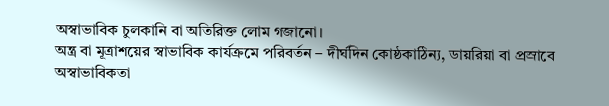অস্বাভাবিক চুলকানি বা অতিরিক্ত লোম গজানো।
অন্ত্র বা মূত্রাশয়ের স্বাভাবিক কার্যক্রমে পরিবর্তন – দীর্ঘদিন কোষ্ঠকাঠিন্য, ডায়রিয়া বা প্রস্রাবে অস্বাভাবিকতা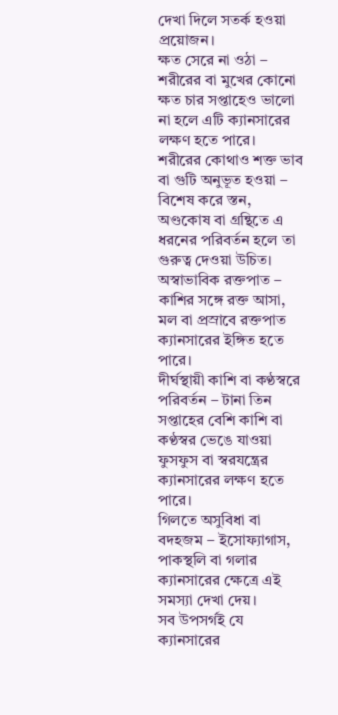দেখা দিলে সতর্ক হওয়া প্রয়োজন।
ক্ষত সেরে না ওঠা – শরীরের বা মুখের কোনো ক্ষত চার সপ্তাহেও ভালো না হলে এটি ক্যানসারের লক্ষণ হতে পারে।
শরীরের কোথাও শক্ত ভাব বা গুটি অনুভূত হওয়া – বিশেষ করে স্তন, অণ্ডকোষ বা গ্রন্থিতে এ ধরনের পরিবর্তন হলে তা গুরুত্ব দেওয়া উচিত।
অস্বাভাবিক রক্তপাত – কাশির সঙ্গে রক্ত আসা, মল বা প্রস্রাবে রক্তপাত ক্যানসারের ইঙ্গিত হতে পারে।
দীর্ঘস্থায়ী কাশি বা কণ্ঠস্বরে পরিবর্তন – টানা তিন সপ্তাহের বেশি কাশি বা কণ্ঠস্বর ভেঙে যাওয়া ফুসফুস বা স্বরযন্ত্রের ক্যানসারের লক্ষণ হতে পারে।
গিলতে অসুবিধা বা বদহজম – ইসোফ্যাগাস, পাকস্থলি বা গলার ক্যানসারের ক্ষেত্রে এই সমস্যা দেখা দেয়।
সব উপসর্গই যে ক্যানসারের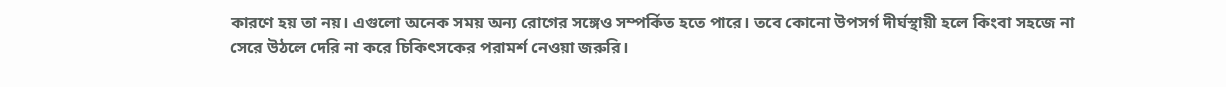কারণে হয় তা নয়। এগুলো অনেক সময় অন্য রোগের সঙ্গেও সম্পর্কিত হতে পারে। তবে কোনো উপসর্গ দীর্ঘস্থায়ী হলে কিংবা সহজে না সেরে উঠলে দেরি না করে চিকিৎসকের পরামর্শ নেওয়া জরুরি।